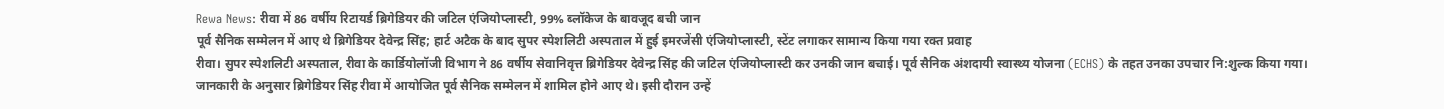Rewa News: रीवा में 86 वर्षीय रिटायर्ड ब्रिगेडियर की जटिल एंजियोप्लास्टी, 99% ब्लॉकेज के बावजूद बची जान
पूर्व सैनिक सम्मेलन में आए थे ब्रिगेडियर देवेन्द्र सिंह; हार्ट अटैक के बाद सुपर स्पेशलिटी अस्पताल में हुई इमरजेंसी एंजियोप्लास्टी, स्टेंट लगाकर सामान्य किया गया रक्त प्रवाह
रीवा। सुपर स्पेशलिटी अस्पताल, रीवा के कार्डियोलॉजी विभाग ने 86 वर्षीय सेवानिवृत्त ब्रिगेडियर देवेन्द्र सिंह की जटिल एंजियोप्लास्टी कर उनकी जान बचाई। पूर्व सैनिक अंशदायी स्वास्थ्य योजना (ECHS) के तहत उनका उपचार नि:शुल्क किया गया।
जानकारी के अनुसार ब्रिगेडियर सिंह रीवा में आयोजित पूर्व सैनिक सम्मेलन में शामिल होने आए थे। इसी दौरान उन्हें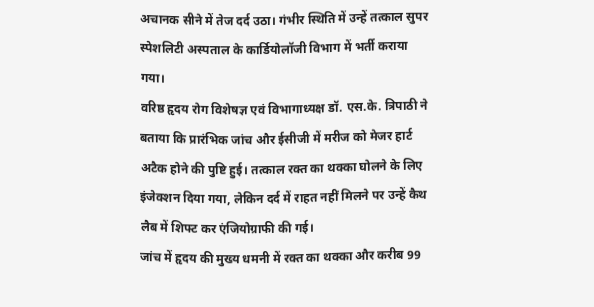अचानक सीने में तेज दर्द उठा। गंभीर स्थिति में उन्हें तत्काल सुपर स्पेशलिटी अस्पताल के कार्डियोलॉजी विभाग में भर्ती कराया गया।
वरिष्ठ हृदय रोग विशेषज्ञ एवं विभागाध्यक्ष डॉ. एस.के. त्रिपाठी ने बताया कि प्रारंभिक जांच और ईसीजी में मरीज को मेजर हार्ट अटैक होने की पुष्टि हुई। तत्काल रक्त का थक्का घोलने के लिए इंजेक्शन दिया गया, लेकिन दर्द में राहत नहीं मिलने पर उन्हें कैथ लैब में शिफ्ट कर एंजियोग्राफी की गई।
जांच में हृदय की मुख्य धमनी में रक्त का थक्का और करीब 99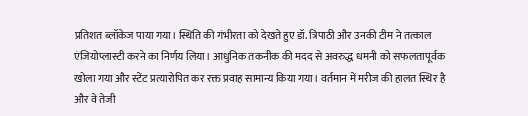प्रतिशत ब्लॉकेज पाया गया। स्थिति की गंभीरता को देखते हुए डॉ. त्रिपाठी और उनकी टीम ने तत्काल एंजियोप्लास्टी करने का निर्णय लिया। आधुनिक तकनीक की मदद से अवरुद्ध धमनी को सफलतापूर्वक खोला गया और स्टेंट प्रत्यारोपित कर रक्त प्रवाह सामान्य किया गया। वर्तमान में मरीज की हालत स्थिर है और वे तेजी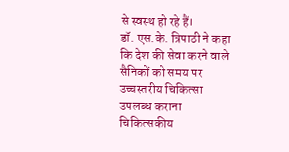से स्वस्थ हो रहे हैं।
डॉ. एस.के. त्रिपाठी ने कहा कि देश की सेवा करने वाले सैनिकों को समय पर उच्चस्तरीय चिकित्सा उपलब्ध कराना चिकित्सकीय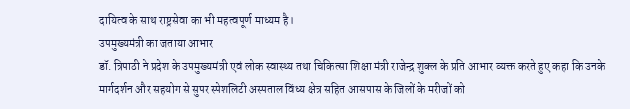दायित्व के साथ राष्ट्रसेवा का भी महत्वपूर्ण माध्यम है।
उपमुख्यमंत्री का जताया आभार
डॉ. त्रिपाठी ने प्रदेश के उपमुख्यमंत्री एवं लोक स्वास्थ्य तथा चिकित्सा शिक्षा मंत्री राजेन्द्र शुक्ल के प्रति आभार व्यक्त करते हुए कहा कि उनके मार्गदर्शन और सहयोग से सुपर स्पेशलिटी अस्पताल विंध्य क्षेत्र सहित आसपास के जिलों के मरीजों को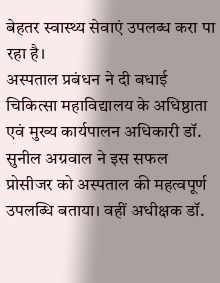बेहतर स्वास्थ्य सेवाएं उपलब्ध करा पा रहा है।
अस्पताल प्रबंधन ने दी बधाई
चिकित्सा महाविद्यालय के अधिष्ठाता एवं मुख्य कार्यपालन अधिकारी डॉ. सुनील अग्रवाल ने इस सफल प्रोसीजर को अस्पताल की महत्वपूर्ण उपलब्धि बताया। वहीं अधीक्षक डॉ.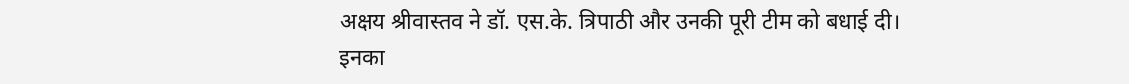अक्षय श्रीवास्तव ने डॉ. एस.के. त्रिपाठी और उनकी पूरी टीम को बधाई दी।
इनका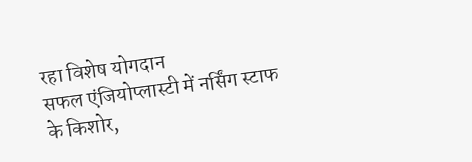रहा विशेष योगदान
सफल एंजियोप्लास्टी में नर्सिंग स्टाफ के किशोर,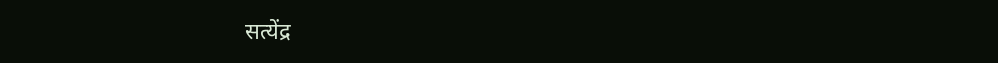सत्येंद्र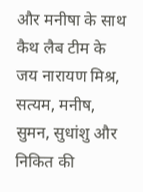और मनीषा के साथ कैथ लैब टीम के जय नारायण मिश्र, सत्यम, मनीष, सुमन, सुधांशु और निकित की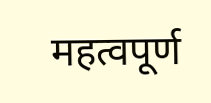महत्वपूर्ण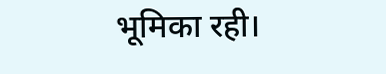भूमिका रही।